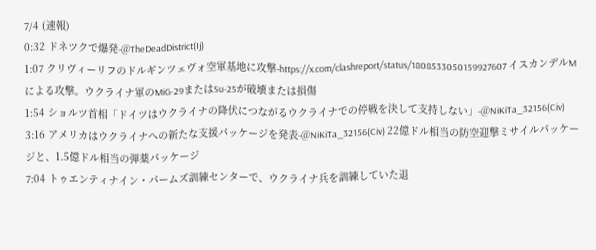7/4 (速報)
0:32 ドネツクで爆発-@TheDeadDistrict(Ij)
1:07 クリヴィーリフのドルギンツェヴォ空軍基地に攻撃-https://x.com/clashreport/status/1808533050159927607 イスカンデルMによる攻撃。ウクライナ軍のMiG-29またはSu-25が破壊または損傷
1:54 ショルツ首相「ドイツはウクライナの降伏につながるウクライナでの停戦を決して支持しない」-@NiKiTa_32156(Civ)
3:16 アメリカはウクライナへの新たな支援パッケージを発表-@NiKiTa_32156(Civ) 22億ドル相当の防空迎撃ミサイルパッケージと、1.5億ドル相当の弾薬パッケージ
7:04 トゥエンティナイン・パームズ訓練センターで、ウクライナ兵を訓練していた退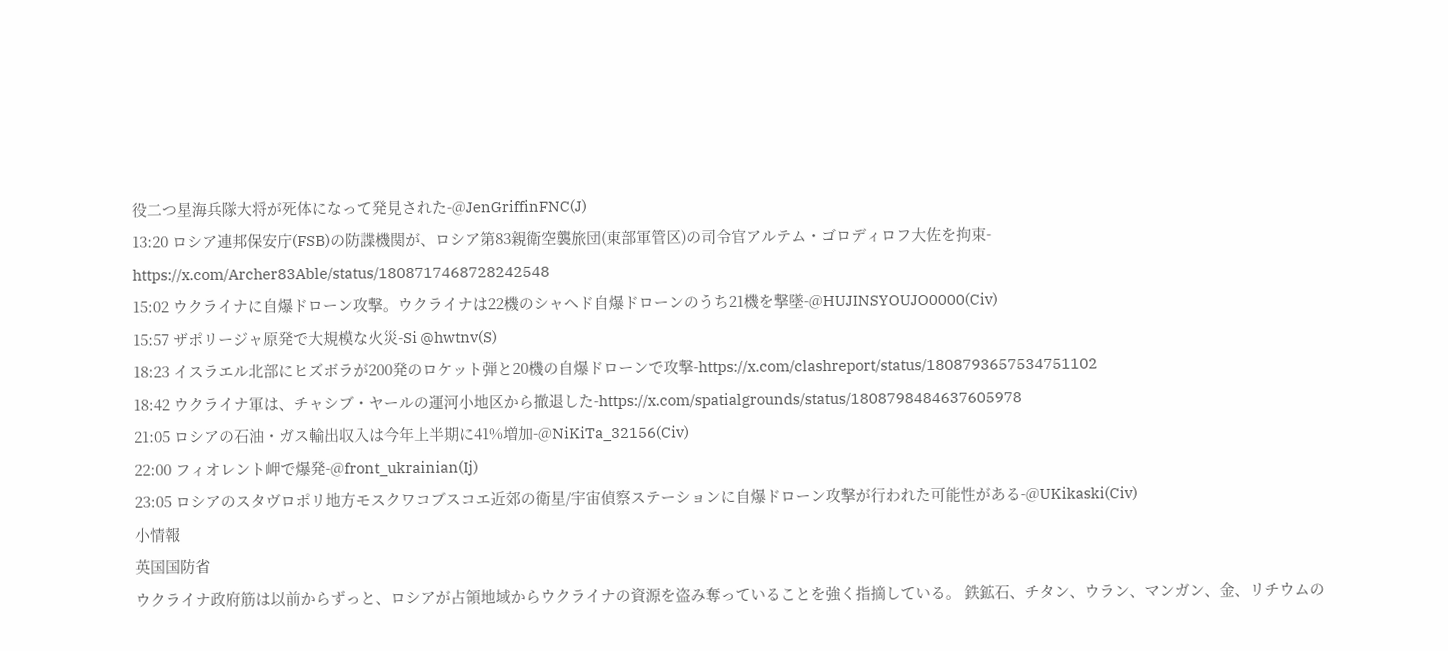役二つ星海兵隊大将が死体になって発見された-@JenGriffinFNC(J)
13:20 ロシア連邦保安庁(FSB)の防諜機関が、ロシア第83親衛空襲旅団(東部軍管区)の司令官アルテム・ゴロディロフ大佐を拘束-https://x.com/Archer83Able/status/1808717468728242548
15:02 ウクライナに自爆ドローン攻撃。ウクライナは22機のシャヘド自爆ドローンのうち21機を撃墜-@HUJINSYOUJO0000(Civ)
15:57 ザポリージャ原発で大規模な火災-Si @hwtnv(S)
18:23 イスラエル北部にヒズボラが200発のロケット弾と20機の自爆ドローンで攻撃-https://x.com/clashreport/status/1808793657534751102
18:42 ウクライナ軍は、チャシブ・ヤールの運河小地区から撤退した-https://x.com/spatialgrounds/status/1808798484637605978
21:05 ロシアの石油・ガス輸出収入は今年上半期に41%増加-@NiKiTa_32156(Civ)
22:00 フィオレント岬で爆発-@front_ukrainian(Ij)
23:05 ロシアのスタヴロポリ地方モスクワコブスコエ近郊の衛星/宇宙偵察ステーションに自爆ドローン攻撃が行われた可能性がある-@UKikaski(Civ)
小情報
英国国防省
ウクライナ政府筋は以前からずっと、ロシアが占領地域からウクライナの資源を盗み奪っていることを強く指摘している。 鉄鉱石、チタン、ウラン、マンガン、金、リチウムの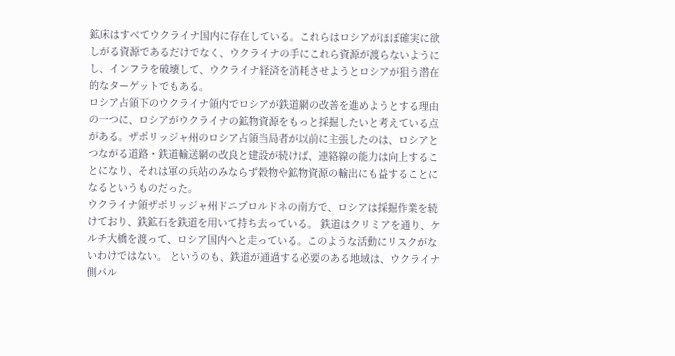鉱床はすべてウクライナ国内に存在している。これらはロシアがほぼ確実に欲しがる資源であるだけでなく、ウクライナの手にこれら資源が渡らないようにし、インフラを破壊して、ウクライナ経済を消耗させようとロシアが狙う潜在的なターゲットでもある。
ロシア占領下のウクライナ領内でロシアが鉄道網の改善を進めようとする理由の一つに、ロシアがウクライナの鉱物資源をもっと採掘したいと考えている点がある。ザポリッジャ州のロシア占領当局者が以前に主張したのは、ロシアとつながる道路・鉄道輸送網の改良と建設が続けば、連絡線の能力は向上することになり、それは軍の兵站のみならず穀物や鉱物資源の輸出にも益することになるというものだった。
ウクライナ領ザポリッジャ州ドニプロルドネの南方で、ロシアは採掘作業を続けており、鉄鉱石を鉄道を用いて持ち去っている。 鉄道はクリミアを通り、ケルチ大橋を渡って、ロシア国内へと走っている。このような活動にリスクがないわけではない。 というのも、鉄道が通過する必要のある地域は、ウクライナ側パル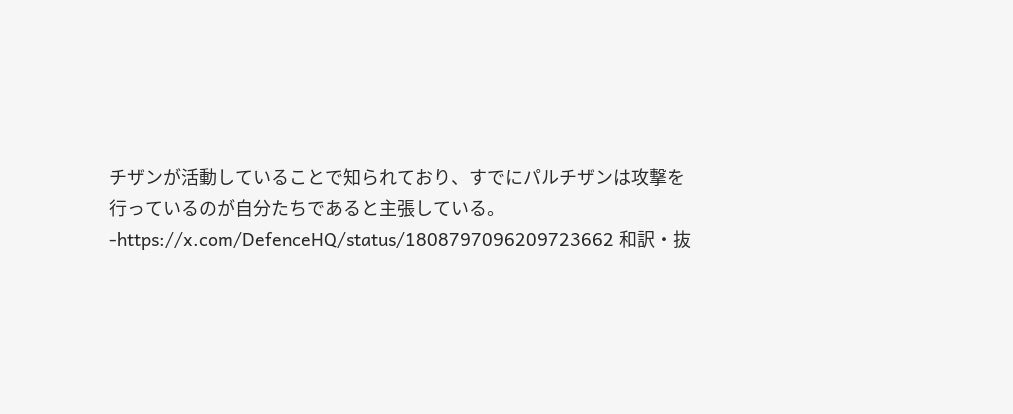チザンが活動していることで知られており、すでにパルチザンは攻撃を行っているのが自分たちであると主張している。
-https://x.com/DefenceHQ/status/1808797096209723662 和訳・抜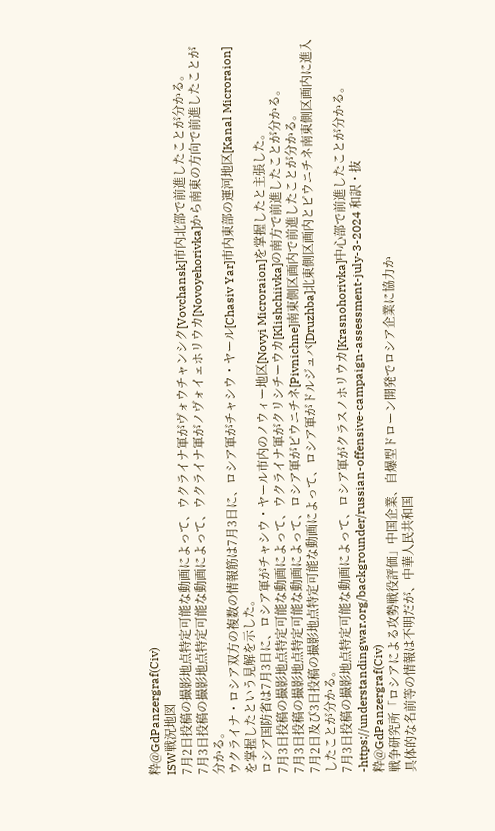粋@GdPanzergraf(Civ)
ISW戦況地図
7月2日投稿の撮影地点特定可能な動画によって、ウクライナ軍がヴォウチャンシク[Vovchansk]市内北部で前進したことが分かる。
7月3日投稿の撮影地点特定可能な動画によって、ウクライナ軍がノヴォイェホリウカ[Novoyehorivka]から南東の方向で前進したことが分かる。
ウクライナ・ロシア双方の複数の情報筋は7月3日に、ロシア軍がチャシウ・ヤール[Chasiv Yar]市内東部の運河地区[Kanal Microraion]を掌握したという見解を示した。
ロシア国防省は7月3日に、ロシア軍がチャシウ・ヤール市内のノウィー地区[Novyi Microraion]を掌握したと主張した。
7月3日投稿の撮影地点特定可能な動画によって、ウクライナ軍がクリシチーウカ[Klishchiivka]の南方で前進したことが分かる。
7月3日投稿の撮影地点特定可能な動画によって、ロシア軍がピウニチネ[Pivnichne]南東側区画内で前進したことが分かる。
7月2日及び3日投稿の撮影地点特定可能な動画によって、ロシア軍がドルジュバ[Druzhba]北東側区画内とピウニチネ南東側区画内に進入したことが分かる。
7月3日投稿の撮影地点特定可能な動画によって、ロシア軍がクラスノホリウカ[Krasnohorivka]中心部で前進したことが分かる。
-https://understandingwar.org/backgrounder/russian-offensive-campaign-assessment-july-3-2024 和訳・抜粋@GdPanzergraf(Civ)
戦争研究所「ロシアによる攻勢戦役評価」中国企業、自爆型ドローン開発でロシア企業に協力か
具体的な名前等の情報は不明だが、中華人民共和国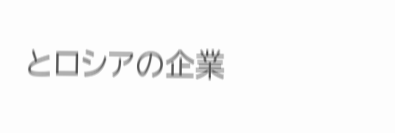とロシアの企業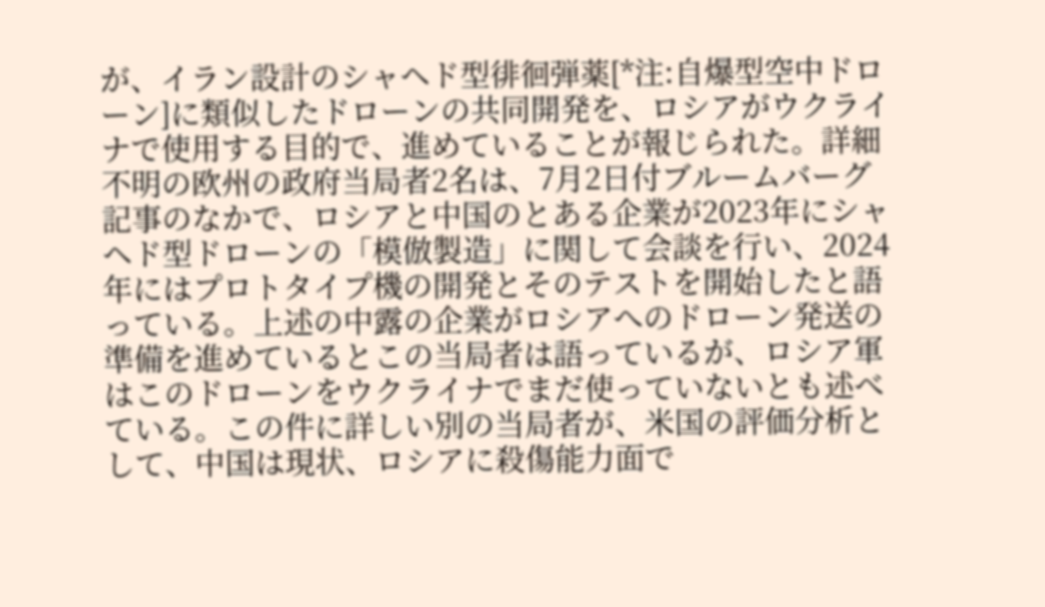が、イラン設計のシャヘド型徘徊弾薬[*注:自爆型空中ドローン]に類似したドローンの共同開発を、ロシアがウクライナで使用する目的で、進めていることが報じられた。詳細不明の欧州の政府当局者2名は、7月2日付ブルームバーグ記事のなかで、ロシアと中国のとある企業が2023年にシャヘド型ドローンの「模倣製造」に関して会談を行い、2024年にはプロトタイプ機の開発とそのテストを開始したと語っている。上述の中露の企業がロシアへのドローン発送の準備を進めているとこの当局者は語っているが、ロシア軍はこのドローンをウクライナでまだ使っていないとも述べている。この件に詳しい別の当局者が、米国の評価分析として、中国は現状、ロシアに殺傷能力面で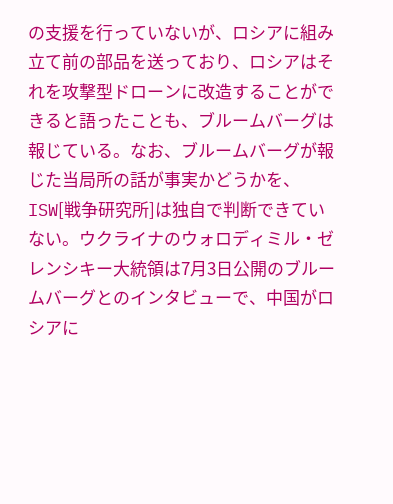の支援を行っていないが、ロシアに組み立て前の部品を送っており、ロシアはそれを攻撃型ドローンに改造することができると語ったことも、ブルームバーグは報じている。なお、ブルームバーグが報じた当局所の話が事実かどうかを、ISW[戦争研究所]は独自で判断できていない。ウクライナのウォロディミル・ゼレンシキー大統領は7月3日公開のブルームバーグとのインタビューで、中国がロシアに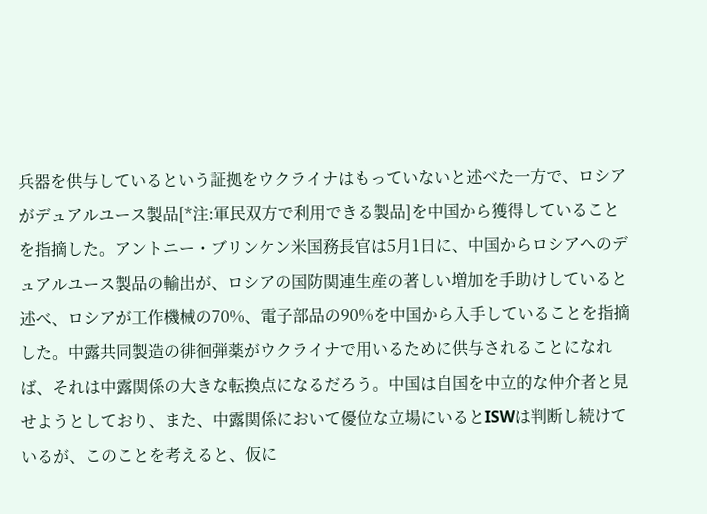兵器を供与しているという証拠をウクライナはもっていないと述べた一方で、ロシアがデュアルユース製品[*注:軍民双方で利用できる製品]を中国から獲得していることを指摘した。アントニー・ブリンケン米国務長官は5月1日に、中国からロシアへのデュアルユース製品の輸出が、ロシアの国防関連生産の著しい増加を手助けしていると述べ、ロシアが工作機械の70%、電子部品の90%を中国から入手していることを指摘した。中露共同製造の徘徊弾薬がウクライナで用いるために供与されることになれば、それは中露関係の大きな転換点になるだろう。中国は自国を中立的な仲介者と見せようとしており、また、中露関係において優位な立場にいるとISWは判断し続けているが、このことを考えると、仮に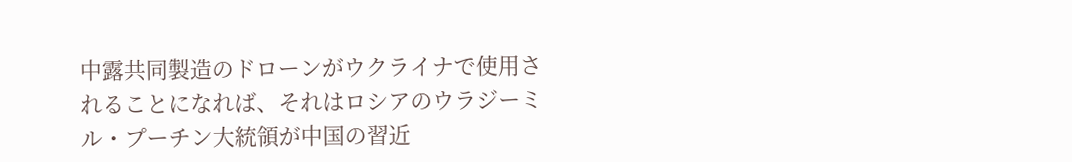中露共同製造のドローンがウクライナで使用されることになれば、それはロシアのウラジーミル・プーチン大統領が中国の習近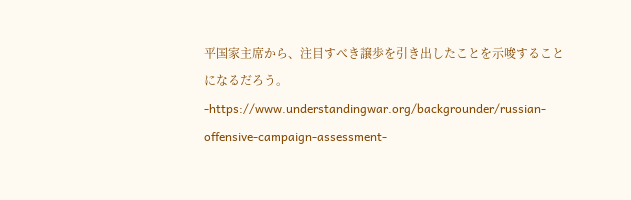平国家主席から、注目すべき譲歩を引き出したことを示唆することになるだろう。
-https://www.understandingwar.org/backgrounder/russian-offensive-campaign-assessment-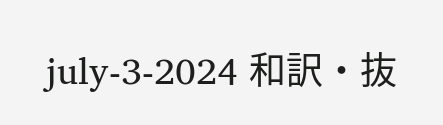july-3-2024 和訳・抜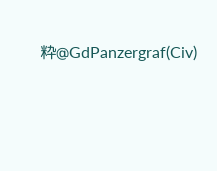粋@GdPanzergraf(Civ)